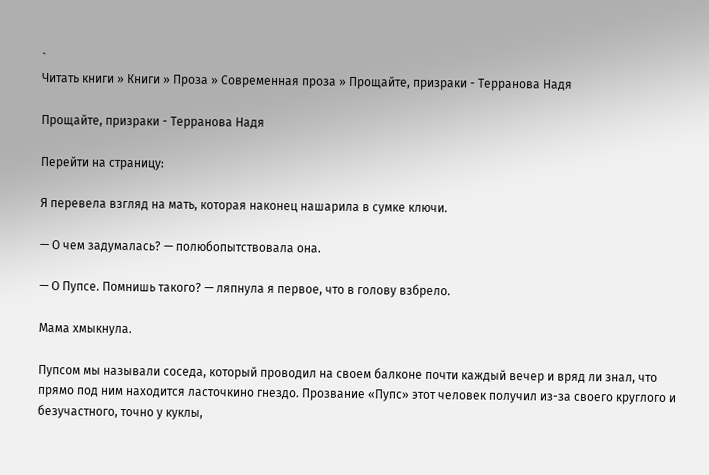`
Читать книги » Книги » Проза » Современная проза » Прощайте, призраки - Терранова Надя

Прощайте, призраки - Терранова Надя

Перейти на страницу:

Я перевела взгляд на мать, которая наконец нашарила в сумке ключи.

— О чем задумалась? — полюбопытствовала она.

— О Пупсе. Помнишь такого? — ляпнула я первое, что в голову взбрело.

Мама хмыкнула.

Пупсом мы называли соседа, который проводил на своем балконе почти каждый вечер и вряд ли знал, что прямо под ним находится ласточкино гнездо. Прозвание «Пупс» этот человек получил из-за своего круглого и безучастного, точно у куклы,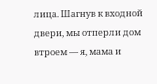лица. Шагнув к входной двери, мы отперли дом втроем — я, мама и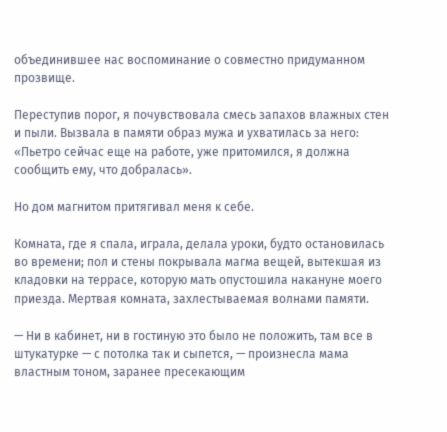объединившее нас воспоминание о совместно придуманном прозвище.

Переступив порог, я почувствовала смесь запахов влажных стен и пыли. Вызвала в памяти образ мужа и ухватилась за него: «Пьетро сейчас еще на работе, уже притомился, я должна сообщить ему, что добралась».

Но дом магнитом притягивал меня к себе.

Комната, где я спала, играла, делала уроки, будто остановилась во времени; пол и стены покрывала магма вещей, вытекшая из кладовки на террасе, которую мать опустошила накануне моего приезда. Мертвая комната, захлестываемая волнами памяти.

— Ни в кабинет, ни в гостиную это было не положить, там все в штукатурке — с потолка так и сыпется, — произнесла мама властным тоном, заранее пресекающим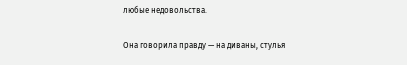любые недовольства.

Она говорила правду — на диваны, стулья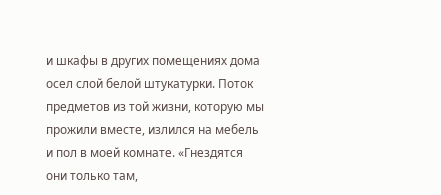и шкафы в других помещениях дома осел слой белой штукатурки. Поток предметов из той жизни, которую мы прожили вместе, излился на мебель и пол в моей комнате. «Гнездятся они только там,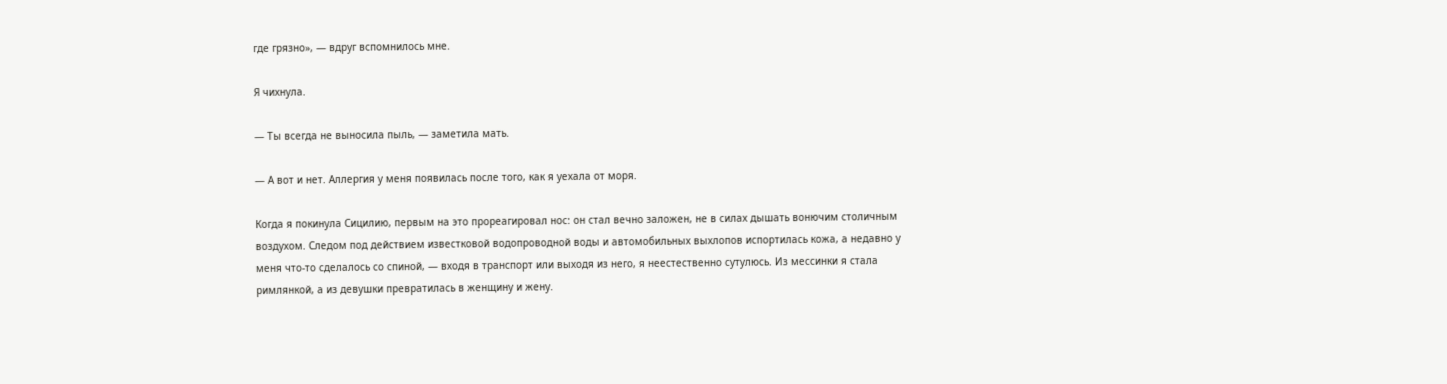где грязно», — вдруг вспомнилось мне.

Я чихнула.

— Ты всегда не выносила пыль, — заметила мать.

— А вот и нет. Аллергия у меня появилась после того, как я уехала от моря.

Когда я покинула Сицилию, первым на это прореагировал нос: он стал вечно заложен, не в силах дышать вонючим столичным воздухом. Следом под действием известковой водопроводной воды и автомобильных выхлопов испортилась кожа, а недавно у меня что-то сделалось со спиной, — входя в транспорт или выходя из него, я неестественно сутулюсь. Из мессинки я стала римлянкой, а из девушки превратилась в женщину и жену.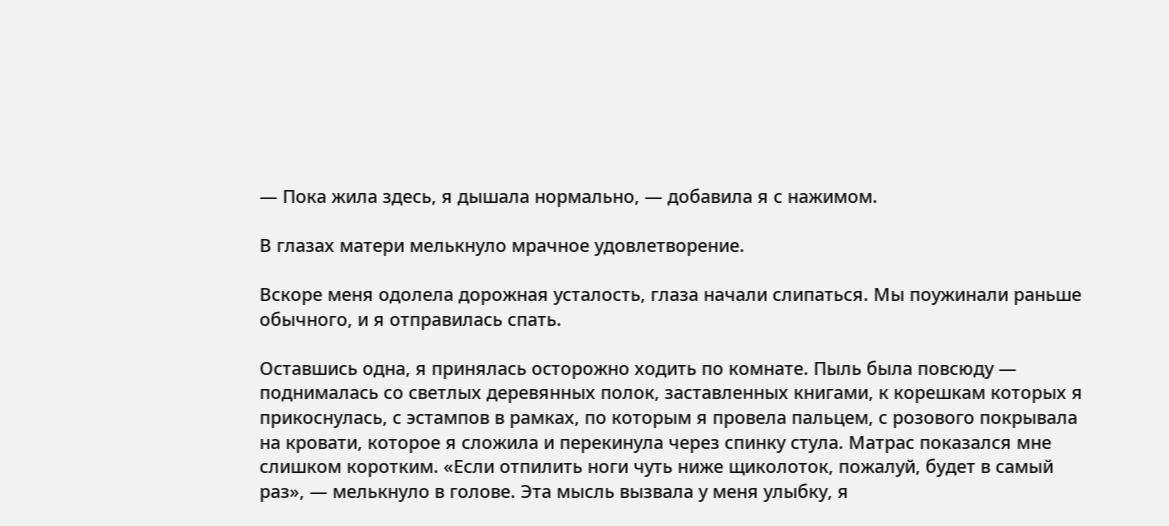— Пока жила здесь, я дышала нормально, — добавила я с нажимом.

В глазах матери мелькнуло мрачное удовлетворение.

Вскоре меня одолела дорожная усталость, глаза начали слипаться. Мы поужинали раньше обычного, и я отправилась спать.

Оставшись одна, я принялась осторожно ходить по комнате. Пыль была повсюду — поднималась со светлых деревянных полок, заставленных книгами, к корешкам которых я прикоснулась, с эстампов в рамках, по которым я провела пальцем, с розового покрывала на кровати, которое я сложила и перекинула через спинку стула. Матрас показался мне слишком коротким. «Если отпилить ноги чуть ниже щиколоток, пожалуй, будет в самый раз», — мелькнуло в голове. Эта мысль вызвала у меня улыбку, я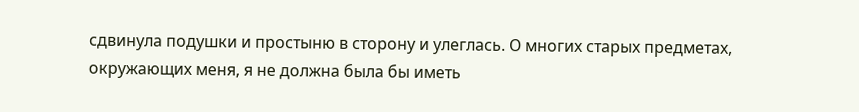сдвинула подушки и простыню в сторону и улеглась. О многих старых предметах, окружающих меня, я не должна была бы иметь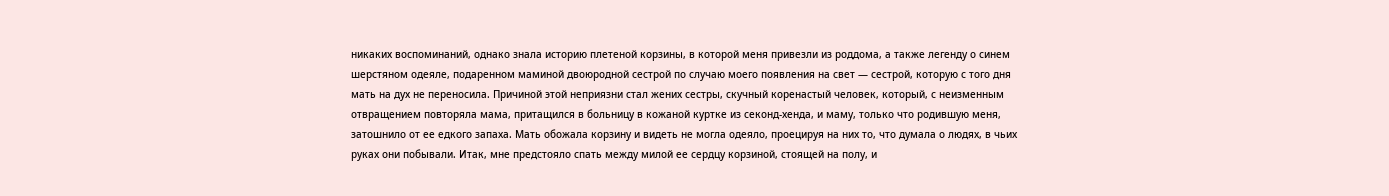никаких воспоминаний, однако знала историю плетеной корзины, в которой меня привезли из роддома, а также легенду о синем шерстяном одеяле, подаренном маминой двоюродной сестрой по случаю моего появления на свет — сестрой, которую с того дня мать на дух не переносила. Причиной этой неприязни стал жених сестры, скучный коренастый человек, который, с неизменным отвращением повторяла мама, притащился в больницу в кожаной куртке из секонд-хенда, и маму, только что родившую меня, затошнило от ее едкого запаха. Мать обожала корзину и видеть не могла одеяло, проецируя на них то, что думала о людях, в чьих руках они побывали. Итак, мне предстояло спать между милой ее сердцу корзиной, стоящей на полу, и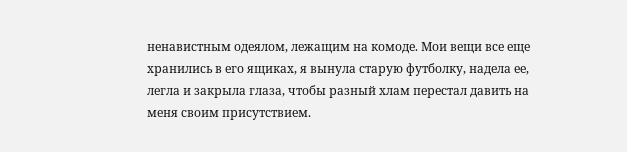ненавистным одеялом, лежащим на комоде. Мои вещи все еще хранились в его ящиках, я вынула старую футболку, надела ее, легла и закрыла глаза, чтобы разный хлам перестал давить на меня своим присутствием.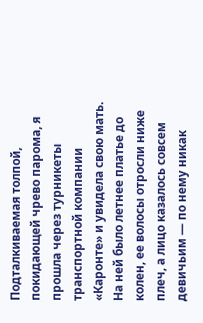Подталкиваемая толпой, покидающей чрево парома, я прошла через турникеты транспортной компании «Каронте» и увидела свою мать. На ней было летнее платье до колен, ее волосы отросли ниже плеч, а лицо казалось совсем девичьим — по нему никак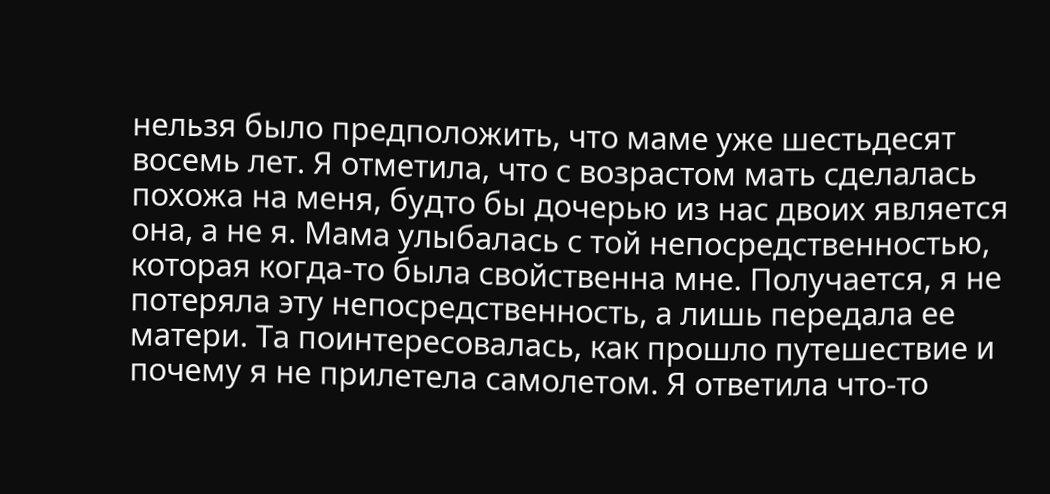нельзя было предположить, что маме уже шестьдесят восемь лет. Я отметила, что с возрастом мать сделалась похожа на меня, будто бы дочерью из нас двоих является она, а не я. Мама улыбалась с той непосредственностью, которая когда-то была свойственна мне. Получается, я не потеряла эту непосредственность, а лишь передала ее матери. Та поинтересовалась, как прошло путешествие и почему я не прилетела самолетом. Я ответила что-то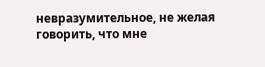невразумительное, не желая говорить, что мне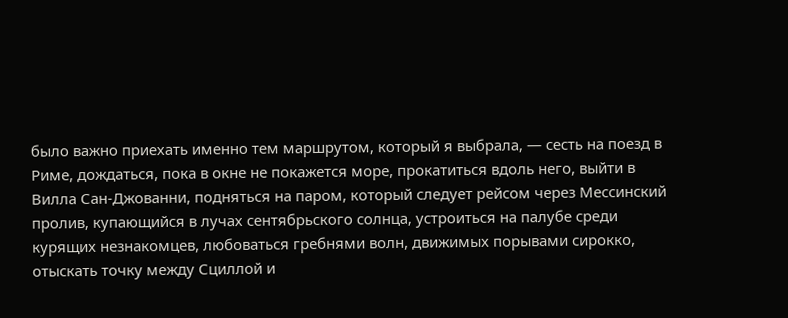было важно приехать именно тем маршрутом, который я выбрала, — сесть на поезд в Риме, дождаться, пока в окне не покажется море, прокатиться вдоль него, выйти в Вилла Сан-Джованни, подняться на паром, который следует рейсом через Мессинский пролив, купающийся в лучах сентябрьского солнца, устроиться на палубе среди курящих незнакомцев, любоваться гребнями волн, движимых порывами сирокко, отыскать точку между Сциллой и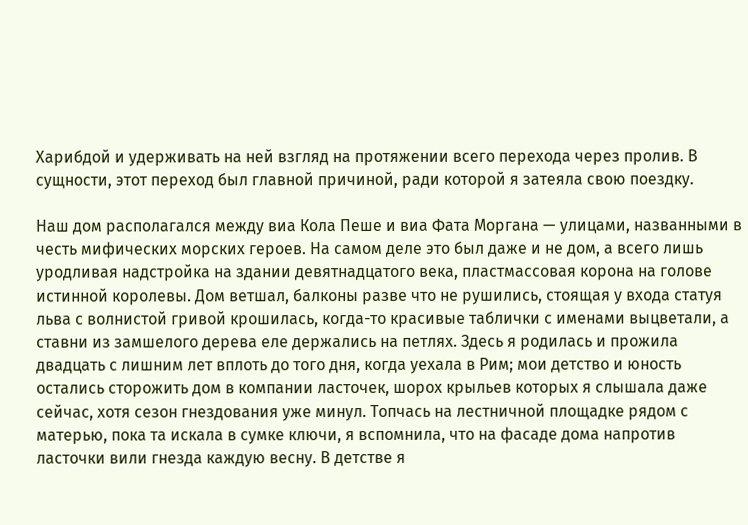Харибдой и удерживать на ней взгляд на протяжении всего перехода через пролив. В сущности, этот переход был главной причиной, ради которой я затеяла свою поездку.

Наш дом располагался между виа Кола Пеше и виа Фата Моргана — улицами, названными в честь мифических морских героев. На самом деле это был даже и не дом, а всего лишь уродливая надстройка на здании девятнадцатого века, пластмассовая корона на голове истинной королевы. Дом ветшал, балконы разве что не рушились, стоящая у входа статуя льва с волнистой гривой крошилась, когда-то красивые таблички с именами выцветали, а ставни из замшелого дерева еле держались на петлях. Здесь я родилась и прожила двадцать с лишним лет вплоть до того дня, когда уехала в Рим; мои детство и юность остались сторожить дом в компании ласточек, шорох крыльев которых я слышала даже сейчас, хотя сезон гнездования уже минул. Топчась на лестничной площадке рядом с матерью, пока та искала в сумке ключи, я вспомнила, что на фасаде дома напротив ласточки вили гнезда каждую весну. В детстве я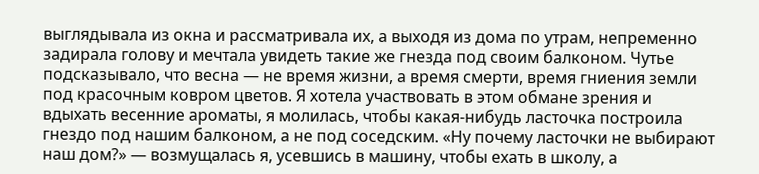выглядывала из окна и рассматривала их, а выходя из дома по утрам, непременно задирала голову и мечтала увидеть такие же гнезда под своим балконом. Чутье подсказывало, что весна — не время жизни, а время смерти, время гниения земли под красочным ковром цветов. Я хотела участвовать в этом обмане зрения и вдыхать весенние ароматы, я молилась, чтобы какая-нибудь ласточка построила гнездо под нашим балконом, а не под соседским. «Ну почему ласточки не выбирают наш дом?» — возмущалась я, усевшись в машину, чтобы ехать в школу, а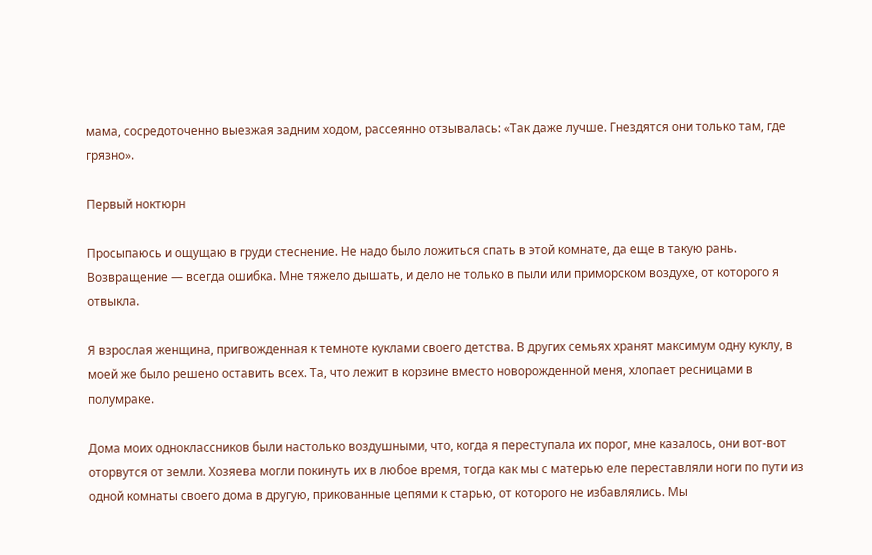мама, сосредоточенно выезжая задним ходом, рассеянно отзывалась: «Так даже лучше. Гнездятся они только там, где грязно».

Первый ноктюрн

Просыпаюсь и ощущаю в груди стеснение. Не надо было ложиться спать в этой комнате, да еще в такую рань. Возвращение — всегда ошибка. Мне тяжело дышать, и дело не только в пыли или приморском воздухе, от которого я отвыкла.

Я взрослая женщина, пригвожденная к темноте куклами своего детства. В других семьях хранят максимум одну куклу, в моей же было решено оставить всех. Та, что лежит в корзине вместо новорожденной меня, хлопает ресницами в полумраке.

Дома моих одноклассников были настолько воздушными, что, когда я переступала их порог, мне казалось, они вот-вот оторвутся от земли. Хозяева могли покинуть их в любое время, тогда как мы с матерью еле переставляли ноги по пути из одной комнаты своего дома в другую, прикованные цепями к старью, от которого не избавлялись. Мы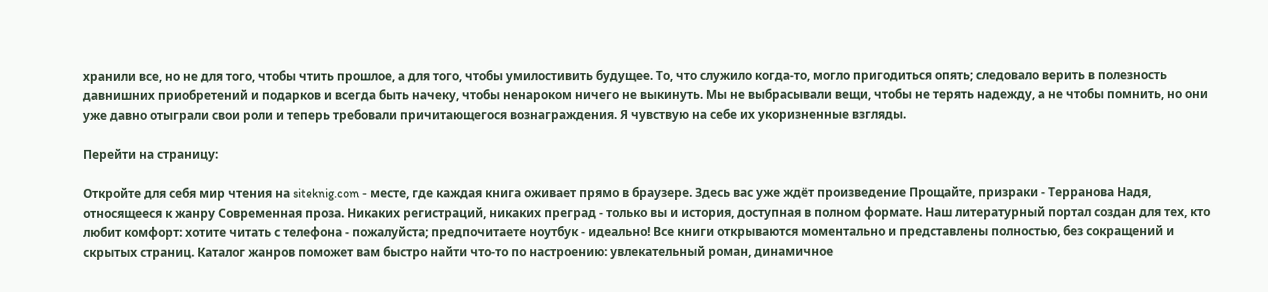хранили все, но не для того, чтобы чтить прошлое, а для того, чтобы умилостивить будущее. То, что служило когда-то, могло пригодиться опять; следовало верить в полезность давнишних приобретений и подарков и всегда быть начеку, чтобы ненароком ничего не выкинуть. Мы не выбрасывали вещи, чтобы не терять надежду, а не чтобы помнить, но они уже давно отыграли свои роли и теперь требовали причитающегося вознаграждения. Я чувствую на себе их укоризненные взгляды.

Перейти на страницу:

Откройте для себя мир чтения на siteknig.com - месте, где каждая книга оживает прямо в браузере. Здесь вас уже ждёт произведение Прощайте, призраки - Терранова Надя, относящееся к жанру Современная проза. Никаких регистраций, никаких преград - только вы и история, доступная в полном формате. Наш литературный портал создан для тех, кто любит комфорт: хотите читать с телефона - пожалуйста; предпочитаете ноутбук - идеально! Все книги открываются моментально и представлены полностью, без сокращений и скрытых страниц. Каталог жанров поможет вам быстро найти что-то по настроению: увлекательный роман, динамичное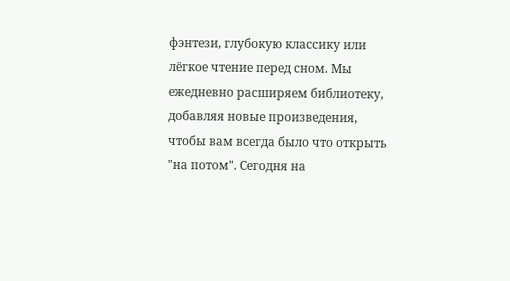фэнтези, глубокую классику или лёгкое чтение перед сном. Мы ежедневно расширяем библиотеку, добавляя новые произведения, чтобы вам всегда было что открыть "на потом". Сегодня на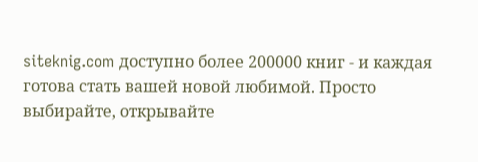siteknig.com доступно более 200000 книг - и каждая готова стать вашей новой любимой. Просто выбирайте, открывайте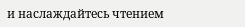и наслаждайтесь чтением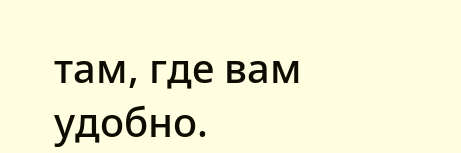там, где вам удобно.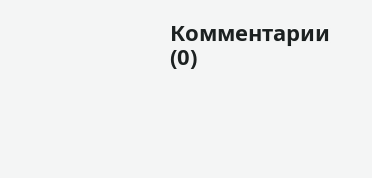Комментарии (0)